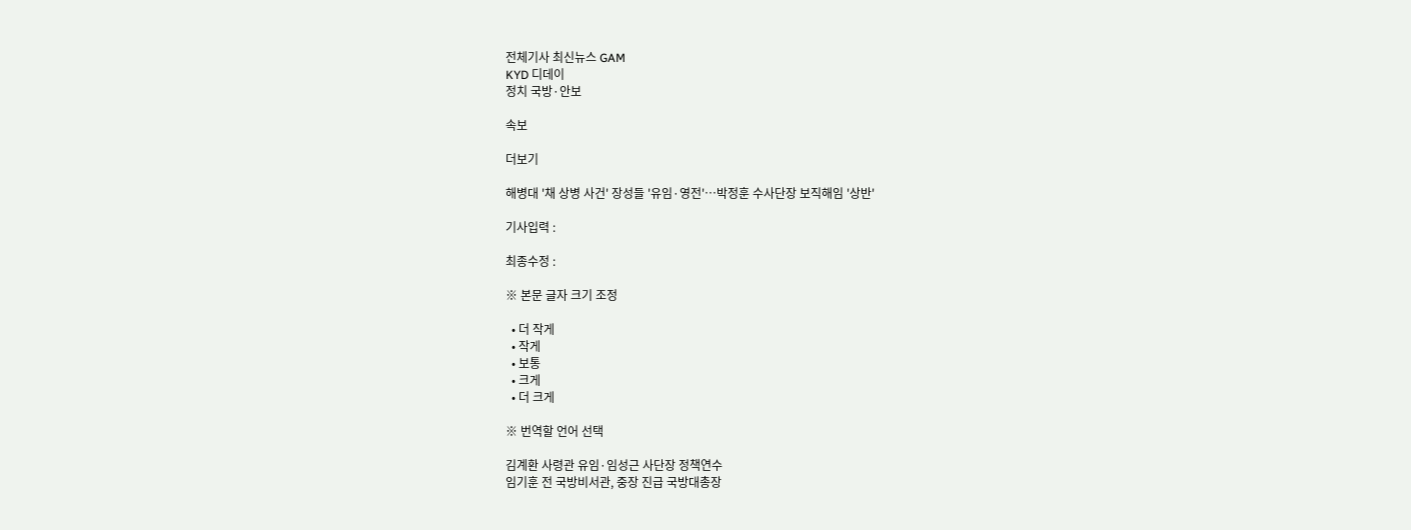전체기사 최신뉴스 GAM
KYD 디데이
정치 국방·안보

속보

더보기

해병대 '채 상병 사건' 장성들 '유임·영전'…박정훈 수사단장 보직해임 '상반'

기사입력 :

최종수정 :

※ 본문 글자 크기 조정

  • 더 작게
  • 작게
  • 보통
  • 크게
  • 더 크게

※ 번역할 언어 선택

김계환 사령관 유임·임성근 사단장 정책연수
임기훈 전 국방비서관, 중장 진급 국방대총장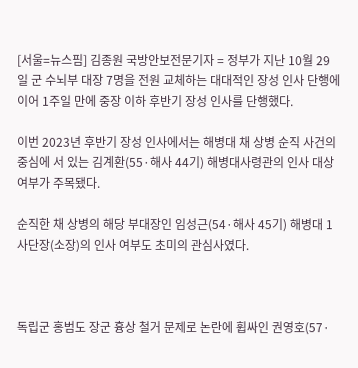[서울=뉴스핌] 김종원 국방안보전문기자 = 정부가 지난 10월 29일 군 수뇌부 대장 7명을 전원 교체하는 대대적인 장성 인사 단행에 이어 1주일 만에 중장 이하 후반기 장성 인사를 단행했다.

이번 2023년 후반기 장성 인사에서는 해병대 채 상병 순직 사건의 중심에 서 있는 김계환(55·해사 44기) 해병대사령관의 인사 대상 여부가 주목됐다.

순직한 채 상병의 해당 부대장인 임성근(54·해사 45기) 해병대 1사단장(소장)의 인사 여부도 초미의 관심사였다.



독립군 홍범도 장군 흉상 철거 문제로 논란에 휩싸인 권영호(57·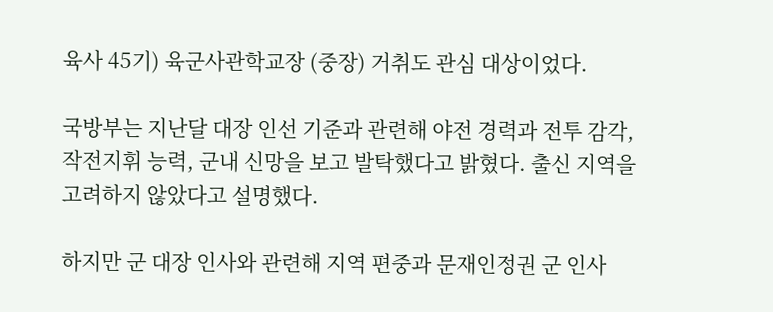육사 45기) 육군사관학교장 (중장) 거취도 관심 대상이었다.

국방부는 지난달 대장 인선 기준과 관련해 야전 경력과 전투 감각, 작전지휘 능력, 군내 신망을 보고 발탁했다고 밝혔다. 출신 지역을 고려하지 않았다고 설명했다.

하지만 군 대장 인사와 관련해 지역 편중과 문재인정권 군 인사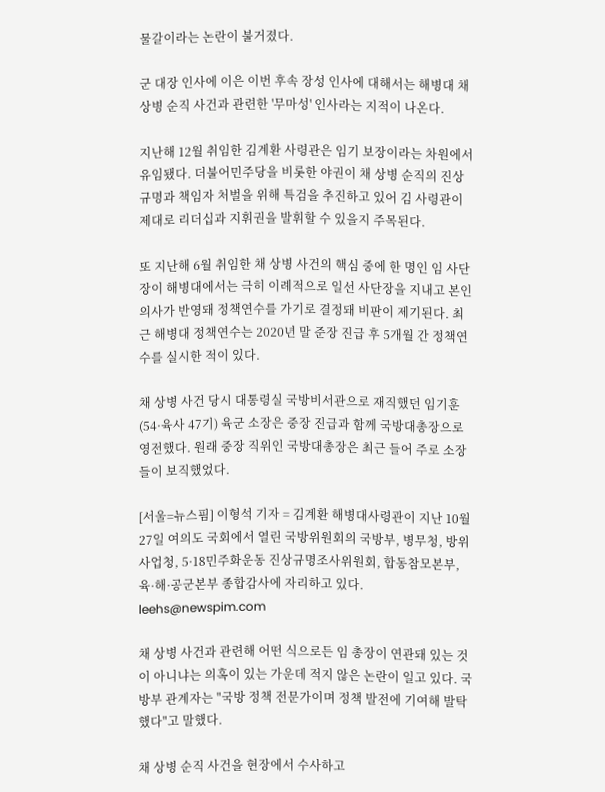물갈이라는 논란이 불거졌다.

군 대장 인사에 이은 이번 후속 장성 인사에 대해서는 해병대 채 상병 순직 사건과 관련한 '무마성' 인사라는 지적이 나온다.

지난해 12월 취임한 김계환 사령관은 임기 보장이라는 차원에서 유임됐다. 더불어민주당을 비롯한 야권이 채 상병 순직의 진상 규명과 책임자 처벌을 위해 특검을 추진하고 있어 김 사령관이 제대로 리더십과 지휘권을 발휘할 수 있을지 주목된다.

또 지난해 6월 취임한 채 상병 사건의 핵심 중에 한 명인 임 사단장이 해병대에서는 극히 이례적으로 일선 사단장을 지내고 본인 의사가 반영돼 정책연수를 가기로 결정돼 비판이 제기된다. 최근 해병대 정책연수는 2020년 말 준장 진급 후 5개월 간 정책연수를 실시한 적이 있다.

채 상병 사건 당시 대통령실 국방비서관으로 재직했던 임기훈(54·육사 47기) 육군 소장은 중장 진급과 함께 국방대총장으로 영전했다. 원래 중장 직위인 국방대총장은 최근 들어 주로 소장들이 보직했었다.

[서울=뉴스핌] 이형석 기자 = 김계환 해병대사령관이 지난 10월 27일 여의도 국회에서 열린 국방위원회의 국방부, 병무청, 방위사업청, 5·18민주화운동 진상규명조사위원회, 합동참모본부, 육·해·공군본부 종합감사에 자리하고 있다. leehs@newspim.com

채 상병 사건과 관련해 어떤 식으로든 임 총장이 연관돼 있는 것이 아니냐는 의혹이 있는 가운데 적지 않은 논란이 일고 있다. 국방부 관계자는 "국방 정책 전문가이며 정책 발전에 기여해 발탁했다"고 말했다.

채 상병 순직 사건을 현장에서 수사하고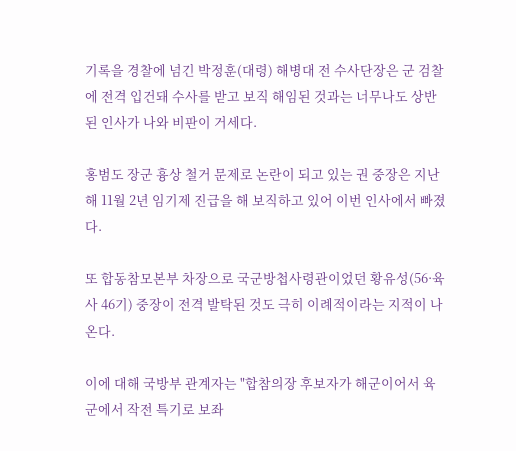기록을 경찰에 넘긴 박정훈(대령) 해병대 전 수사단장은 군 검찰에 전격 입건돼 수사를 받고 보직 해임된 것과는 너무나도 상반된 인사가 나와 비판이 거세다.

홍범도 장군 흉상 철거 문제로 논란이 되고 있는 권 중장은 지난해 11월 2년 임기제 진급을 해 보직하고 있어 이번 인사에서 빠졌다.

또 합동참모본부 차장으로 국군방첩사령관이었던 황유성(56·육사 46기) 중장이 전격 발탁된 것도 극히 이례적이라는 지적이 나온다.

이에 대해 국방부 관계자는 "합참의장 후보자가 해군이어서 육군에서 작전 특기로 보좌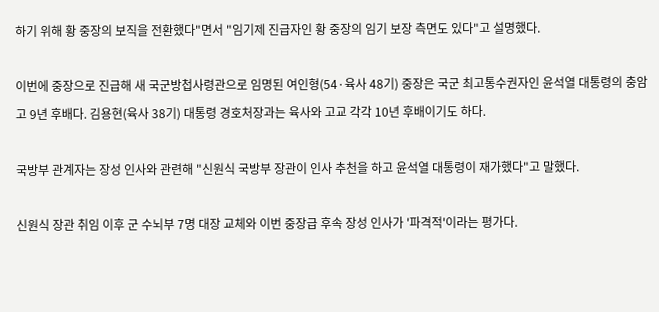하기 위해 황 중장의 보직을 전환했다"면서 "임기제 진급자인 황 중장의 임기 보장 측면도 있다"고 설명했다.

이번에 중장으로 진급해 새 국군방첩사령관으로 임명된 여인형(54·육사 48기) 중장은 국군 최고통수권자인 윤석열 대통령의 충암고 9년 후배다. 김용현(육사 38기) 대통령 경호처장과는 육사와 고교 각각 10년 후배이기도 하다.

국방부 관계자는 장성 인사와 관련해 "신원식 국방부 장관이 인사 추천을 하고 윤석열 대통령이 재가했다"고 말했다.

신원식 장관 취임 이후 군 수뇌부 7명 대장 교체와 이번 중장급 후속 장성 인사가 '파격적'이라는 평가다.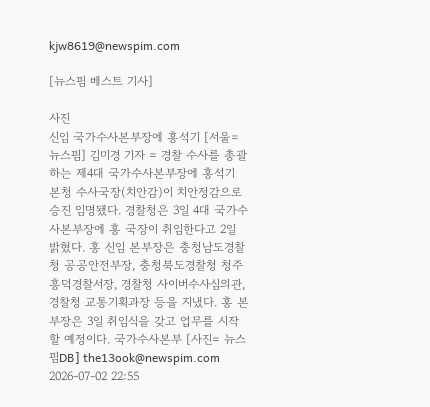kjw8619@newspim.com

[뉴스핌 베스트 기사]

사진
신임 국가수사본부장에 홍석기 [서울=뉴스핌] 김미경 기자 = 경찰 수사를 총괄하는 제4대 국가수사본부장에 홍석기 본청 수사국장(치안감)이 치안정감으로 승진 임명됐다. 경찰청은 3일 4대 국가수사본부장에 홍 국장이 취임한다고 2일 밝혔다. 홍 신임 본부장은 충청남도경찰청 공공안전부장, 충청북도경찰청 청주흥덕경찰서장, 경찰청 사이버수사심의관, 경찰청 교통기획과장 등을 지냈다. 홍 본부장은 3일 취임식을 갖고 업무를 시작할 예정이다. 국가수사본부 [사진= 뉴스핌DB] the13ook@newspim.com 2026-07-02 22:55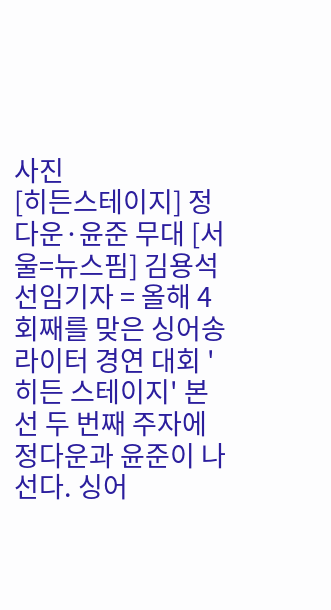사진
[히든스테이지] 정다운·윤준 무대 [서울=뉴스핌] 김용석 선임기자 = 올해 4회째를 맞은 싱어송라이터 경연 대회 '히든 스테이지' 본선 두 번째 주자에 정다운과 윤준이 나선다. 싱어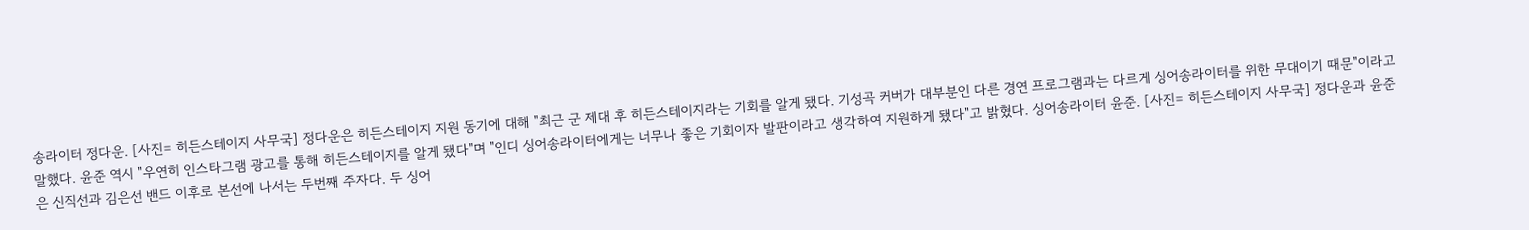송라이터 정다운. [사진= 히든스테이지 사무국] 정다운은 히든스테이지 지원 동기에 대해 "최근 군 제대 후 히든스테이지라는 기회를 알게 됐다. 기성곡 커버가 대부분인 다른 경연 프로그램과는 다르게 싱어송라이터를 위한 무대이기 때문"이라고 말했다. 윤준 역시 "우연히 인스타그램 광고를 통해 히든스테이지를 알게 됐다"며 "인디 싱어송라이터에게는 너무나 좋은 기회이자 발판이라고 생각하여 지원하게 됐다"고 밝혔다. 싱어송라이터 윤준. [사진= 히든스테이지 사무국] 정다운과 윤준은 신직선과 김은선 밴드 이후로 본선에 나서는 두번째 주자다. 두 싱어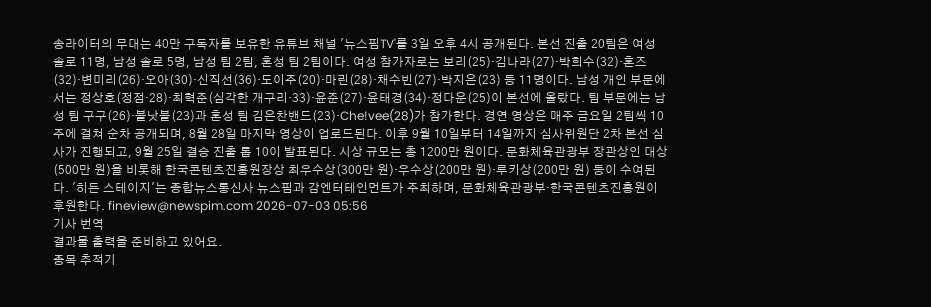송라이터의 무대는 40만 구독자를 보유한 유튜브 채널 '뉴스핌TV'를 3일 오후 4시 공개된다. 본선 진출 20팀은 여성 솔로 11명, 남성 솔로 5명, 남성 팀 2팀, 혼성 팀 2팀이다. 여성 참가자로는 보리(25)·김나라(27)·박희수(32)·혼즈(32)·변미리(26)·오아(30)·신직선(36)·도이주(20)·마린(28)·채수빈(27)·박지은(23) 등 11명이다. 남성 개인 부문에서는 정상호(정점·28)·최혁준(심각한 개구리·33)·윤준(27)·윤태경(34)·정다운(25)이 본선에 올랐다. 팀 부문에는 남성 팀 구구(26)·블낫블(23)과 혼성 팀 김은찬밴드(23)·Che!vee(28)가 참가한다. 경연 영상은 매주 금요일 2팀씩 10주에 걸쳐 순차 공개되며, 8월 28일 마지막 영상이 업로드된다. 이후 9월 10일부터 14일까지 심사위원단 2차 본선 심사가 진행되고, 9월 25일 결승 진출 톱 10이 발표된다. 시상 규모는 총 1200만 원이다. 문화체육관광부 장관상인 대상(500만 원)을 비롯해 한국콘텐츠진흥원장상 최우수상(300만 원)·우수상(200만 원)·루키상(200만 원) 등이 수여된다. '히든 스테이지'는 종합뉴스통신사 뉴스핌과 감엔터테인먼트가 주최하며, 문화체육관광부·한국콘텐츠진흥원이 후원한다. fineview@newspim.com 2026-07-03 05:56
기사 번역
결과물 출력을 준비하고 있어요.
종목 추적기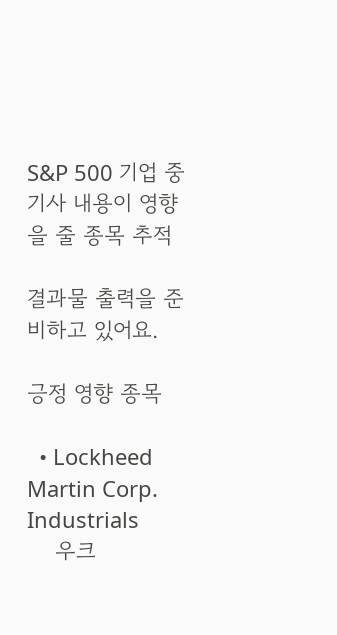S&P 500 기업 중 기사 내용이 영향을 줄 종목 추적

결과물 출력을 준비하고 있어요.

긍정 영향 종목

  • Lockheed Martin Corp. Industrials
    우크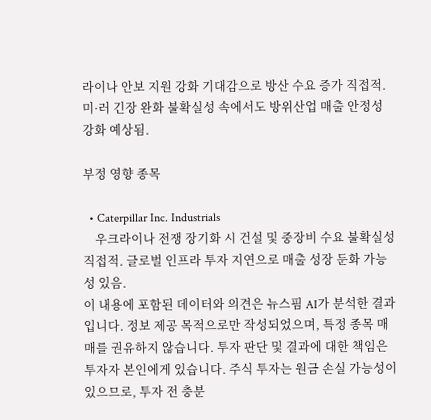라이나 안보 지원 강화 기대감으로 방산 수요 증가 직접적. 미·러 긴장 완화 불확실성 속에서도 방위산업 매출 안정성 강화 예상됨.

부정 영향 종목

  • Caterpillar Inc. Industrials
    우크라이나 전쟁 장기화 시 건설 및 중장비 수요 불확실성 직접적. 글로벌 인프라 투자 지연으로 매출 성장 둔화 가능성 있음.
이 내용에 포함된 데이터와 의견은 뉴스핌 AI가 분석한 결과입니다. 정보 제공 목적으로만 작성되었으며, 특정 종목 매매를 권유하지 않습니다. 투자 판단 및 결과에 대한 책임은 투자자 본인에게 있습니다. 주식 투자는 원금 손실 가능성이 있으므로, 투자 전 충분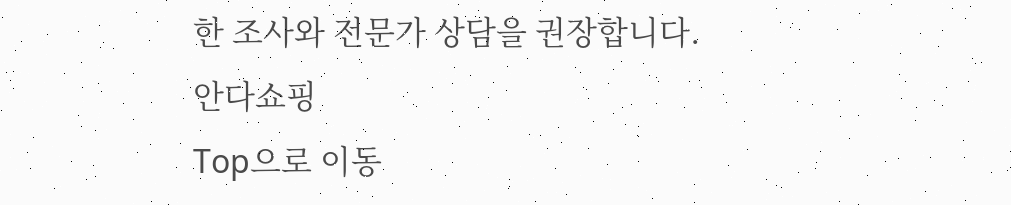한 조사와 전문가 상담을 권장합니다.
안다쇼핑
Top으로 이동